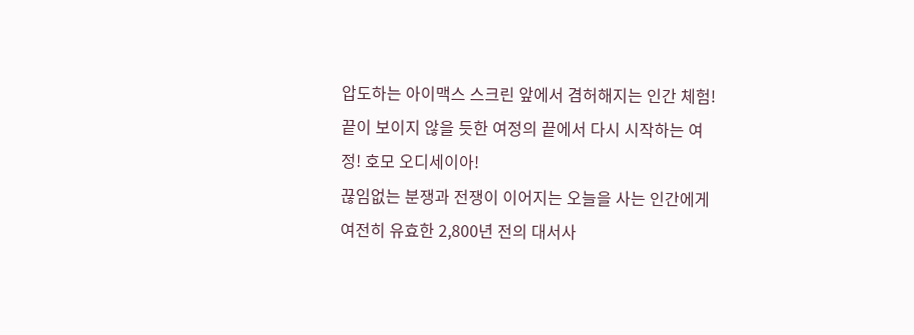압도하는 아이맥스 스크린 앞에서 겸허해지는 인간 체험!
끝이 보이지 않을 듯한 여정의 끝에서 다시 시작하는 여정! 호모 오디세이아!
끊임없는 분쟁과 전쟁이 이어지는 오늘을 사는 인간에게 여전히 유효한 2,800년 전의 대서사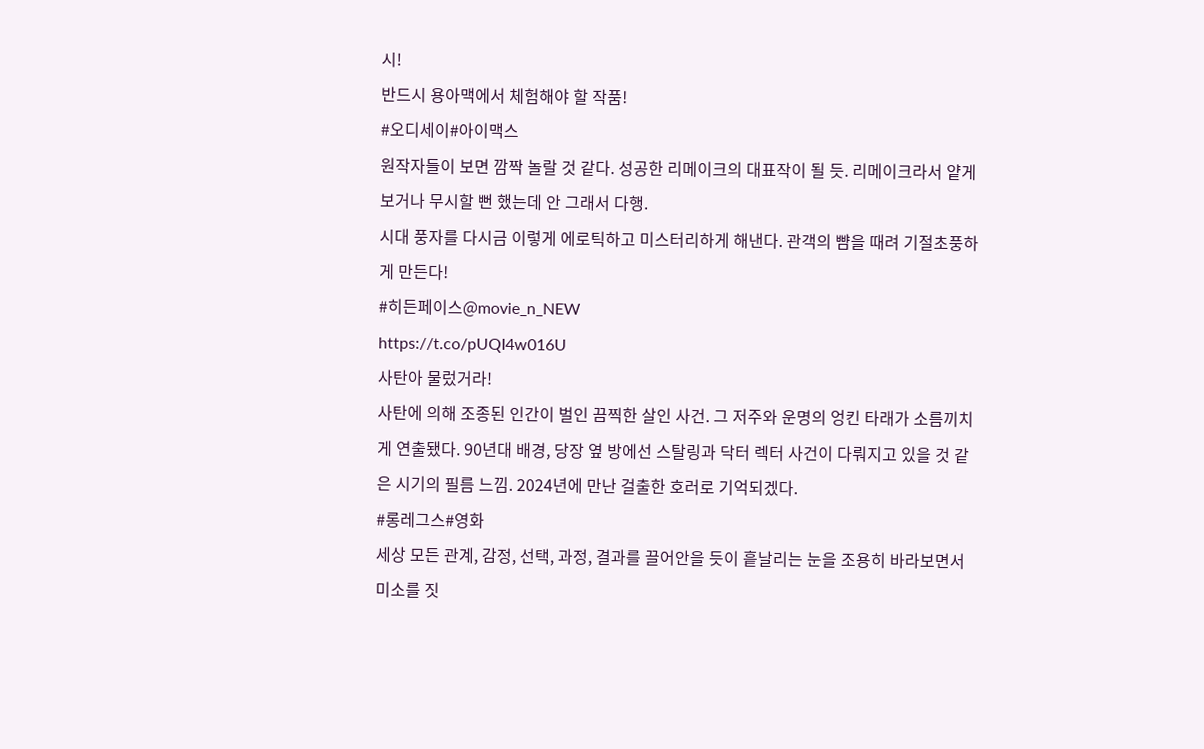시!
반드시 용아맥에서 체험해야 할 작품!
#오디세이#아이맥스
원작자들이 보면 깜짝 놀랄 것 같다. 성공한 리메이크의 대표작이 될 듯. 리메이크라서 얕게 보거나 무시할 뻔 했는데 안 그래서 다행.
시대 풍자를 다시금 이렇게 에로틱하고 미스터리하게 해낸다. 관객의 뺨을 때려 기절초풍하게 만든다!
#히든페이스@movie_n_NEW
https://t.co/pUQI4w016U
사탄아 물렀거라!
사탄에 의해 조종된 인간이 벌인 끔찍한 살인 사건. 그 저주와 운명의 엉킨 타래가 소름끼치게 연출됐다. 90년대 배경, 당장 옆 방에선 스탈링과 닥터 렉터 사건이 다뤄지고 있을 것 같은 시기의 필름 느낌. 2024년에 만난 걸출한 호러로 기억되겠다.
#롱레그스#영화
세상 모든 관계, 감정, 선택, 과정, 결과를 끌어안을 듯이 흩날리는 눈을 조용히 바라보면서 미소를 짓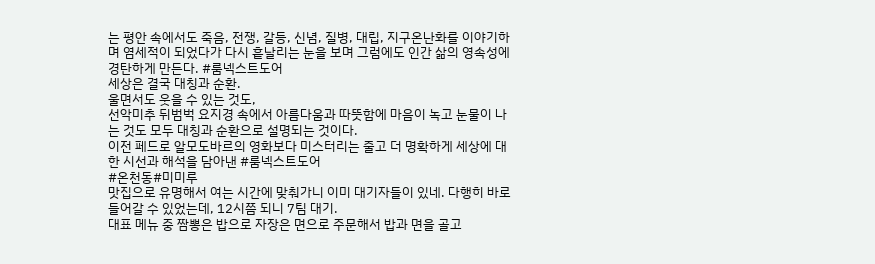는 평안 속에서도 죽음, 전쟁, 갈등, 신념, 질병, 대립, 지구온난화를 이야기하며 염세적이 되었다가 다시 흩날리는 눈을 보며 그럼에도 인간 삶의 영속성에 경탄하게 만든다. #룸넥스트도어
세상은 결국 대칭과 순환.
울면서도 웃을 수 있는 것도,
선악미추 뒤범벅 요지경 속에서 아름다움과 따뜻함에 마음이 녹고 눈물이 나는 것도 모두 대칭과 순환으로 설명되는 것이다.
이전 페드로 알모도바르의 영화보다 미스터리는 줄고 더 명확하게 세상에 대한 시선과 해석을 담아낸 #룸넥스트도어
#온천동#미미루
맛집으로 유명해서 여는 시간에 맞춰가니 이미 대기자들이 있네. 다행히 바로 들어갈 수 있었는데, 12시쯤 되니 7팀 대기.
대표 메뉴 중 짬뽕은 밥으로 자장은 면으로 주문해서 밥과 면을 골고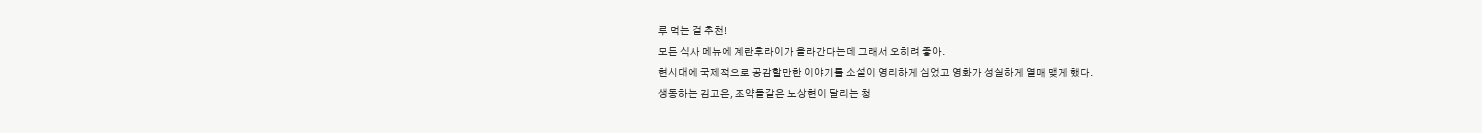루 먹는 걸 추천!
모든 식사 메뉴에 계란후라이가 올라간다는데 그래서 오히려 좋아.
현시대에 국제적으로 공감할만한 이야기를 소설이 영리하게 심었고 영화가 성실하게 열매 맺게 했다.
생동하는 김고은, 조약돌같은 노상현이 달리는 청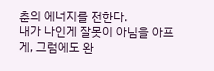춘의 에너지를 전한다.
내가 나인게 잘못이 아님을 아프게, 그럼에도 완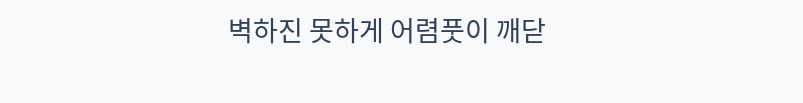벽하진 못하게 어렴풋이 깨닫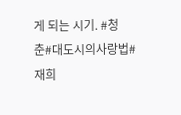게 되는 시기. #청춘#대도시의사랑법#재희